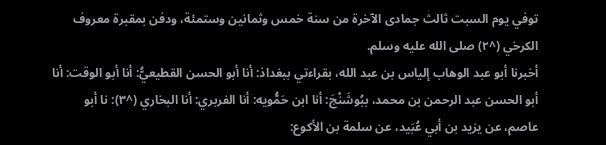توفي يوم السبت ثالث جمادى الآخرة من سنة خمس وثمانين وستمئة، ودفن بمقبرة معروف الكرخي (^٢) صلى الله عليه وسلم.
أخبرنا أبو عبد الوهاب إلياس بن عبد الله، بقراءتي ببغداذ: أنا أبو الحسن القطيعيُّ: أنا أبو الوقت: أنا أبو الحسن عبد الرحمن بن محمد، ببُوشَنْجَ: أنا ابن حَمُّويه: أنا الفربري: أنا البخاري (^٣): نا أبو عاصم، عن يزيد بن أبي عُبَيد، عن سلمة بن الأكوع: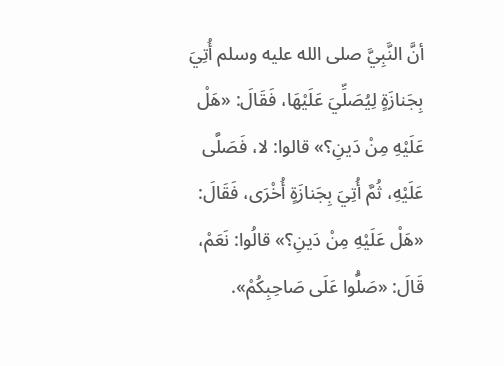أنَّ النَّبِيَّ صلى الله عليه وسلم أُتِيَ بِجَنازَةٍ لِيُصَلِّيَ عَلَيْهَا، فَقَالَ: «هَلْ عَلَيْهِ مِنْ دَينِ؟» قالوا: لا، فَصَلَّى عَلَيْهِ، ثُمَّ أُتِيَ بِجَنازَةٍ أُخْرَى، فَقَالَ: «هَلْ عَلَيْهِ مِنْ دَينِ؟» قالُوا: نَعَمْ، قَالَ: «صَلُّوا عَلَى صَاحِبِكُمْ».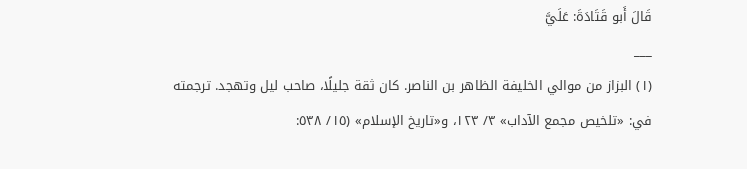قَالَ أَبو قَتَادَةَ: عَلَيَّ
___
(١) البزاز من موالي الخليفة الظاهر بن الناصر. كان ثقة جليلًا، صاحب ليل وتهجد. ترجمته في: «تلخيص مجمع الآداب» ٣/ ١٢٣، و«تاريخ الإسلام» (١٥/ ٥٣٨: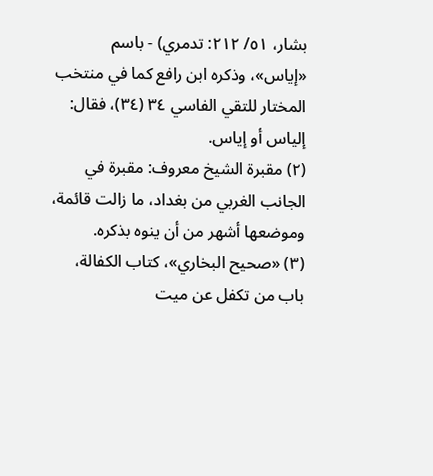بشار، ٥١/ ٢١٢: تدمري) - باسم «إياس»، وذكره ابن رافع كما في منتخب المختار للتقي الفاسي ٣٤ (٣٤)، فقال: إلياس أو إياس.
(٢) مقبرة الشيخ معروف: مقبرة في الجانب الغربي من بغداد، ما زالت قائمة، وموضعها أشهر من أن ينوه بذكره.
(٣) «صحيح البخاري»، كتاب الكفالة، باب من تكفل عن ميت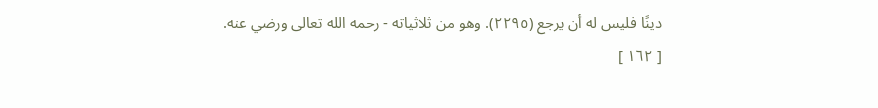دينًا فليس له أن يرجع (٢٢٩٥). وهو من ثلاثياته - رحمه الله تعالى ورضي عنه.
[ ١٦٢ ]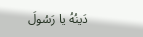دَينُهُ يا رَسُولَ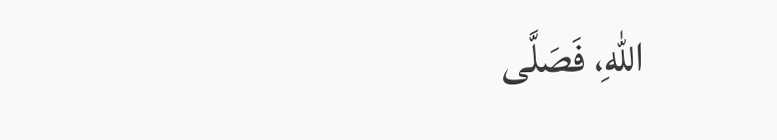اللهِ، فَصَلَّى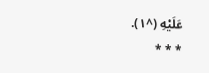عَلَيْهِ (^١).
* * *